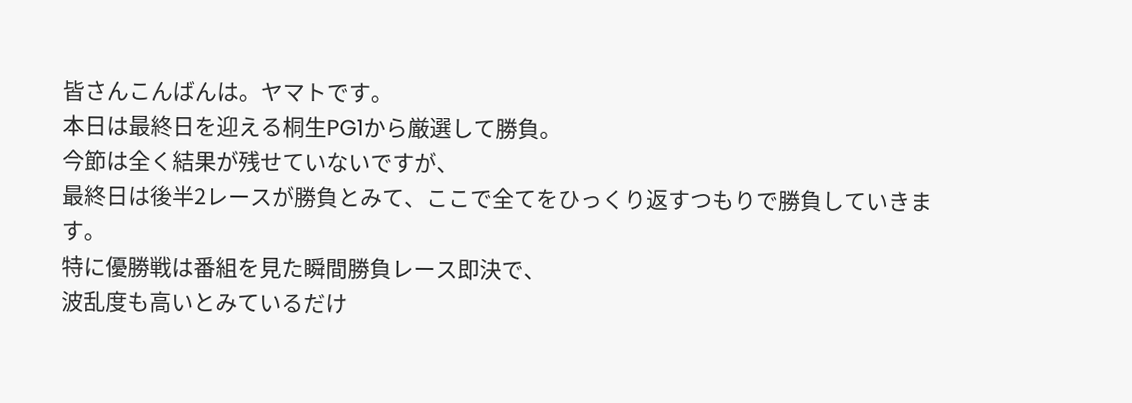皆さんこんばんは。ヤマトです。
本日は最終日を迎える桐生PG1から厳選して勝負。
今節は全く結果が残せていないですが、
最終日は後半2レースが勝負とみて、ここで全てをひっくり返すつもりで勝負していきます。
特に優勝戦は番組を見た瞬間勝負レース即決で、
波乱度も高いとみているだけ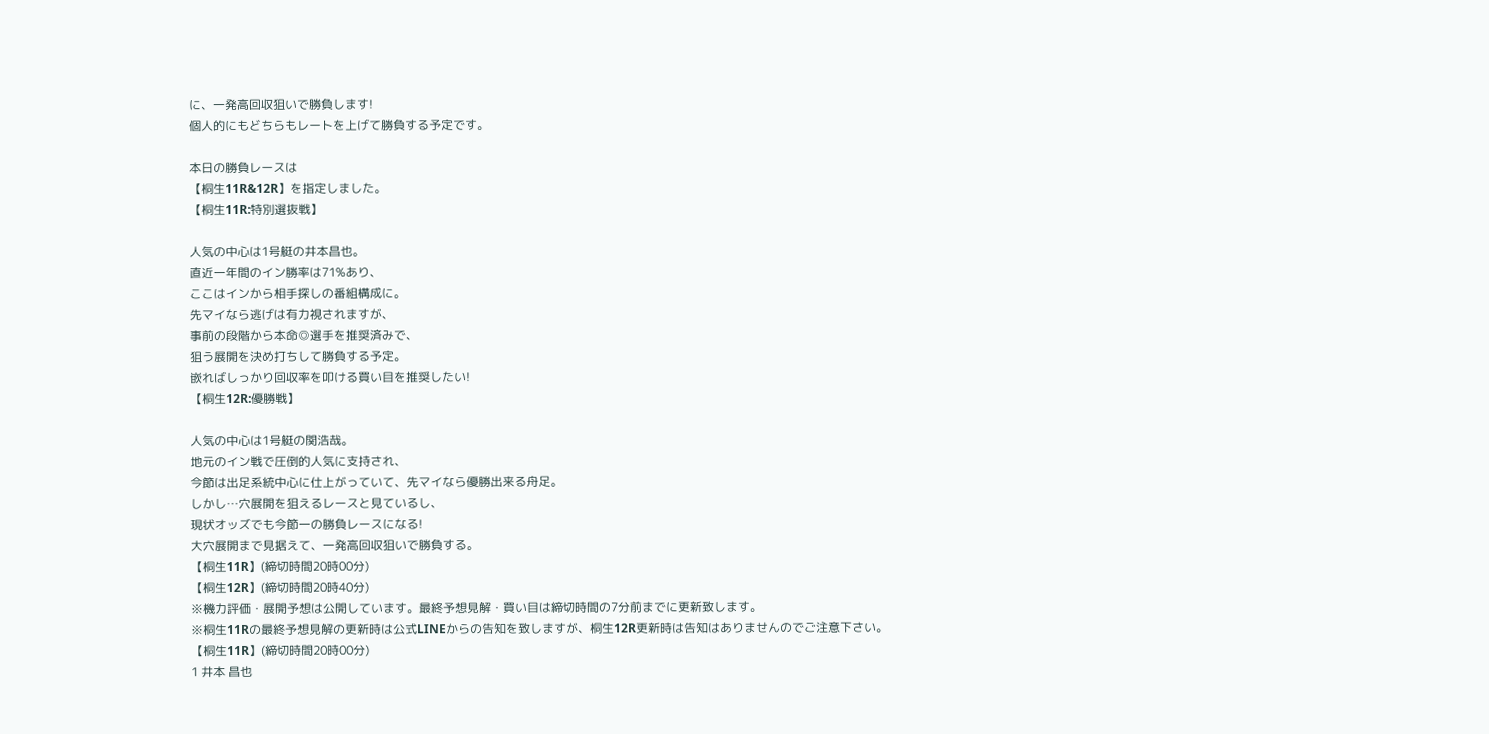に、一発高回収狙いで勝負します!
個人的にもどちらもレートを上げて勝負する予定です。

本日の勝負レースは
【桐生11R&12R】を指定しました。
【桐生11R:特別選抜戦】

人気の中心は1号艇の井本昌也。
直近一年間のイン勝率は71%あり、
ここはインから相手探しの番組構成に。
先マイなら逃げは有力視されますが、
事前の段階から本命◎選手を推奨済みで、
狙う展開を決め打ちして勝負する予定。
嵌ればしっかり回収率を叩ける買い目を推奨したい!
【桐生12R:優勝戦】

人気の中心は1号艇の関浩哉。
地元のイン戦で圧倒的人気に支持され、
今節は出足系統中心に仕上がっていて、先マイなら優勝出来る舟足。
しかし…穴展開を狙えるレースと見ているし、
現状オッズでも今節一の勝負レースになる!
大穴展開まで見据えて、一発高回収狙いで勝負する。
【桐生11R】(締切時間20時00分)
【桐生12R】(締切時間20時40分)
※機力評価・展開予想は公開しています。最終予想見解・買い目は締切時間の7分前までに更新致します。
※桐生11Rの最終予想見解の更新時は公式LINEからの告知を致しますが、桐生12R更新時は告知はありませんのでご注意下さい。
【桐生11R】(締切時間20時00分)
1 井本 昌也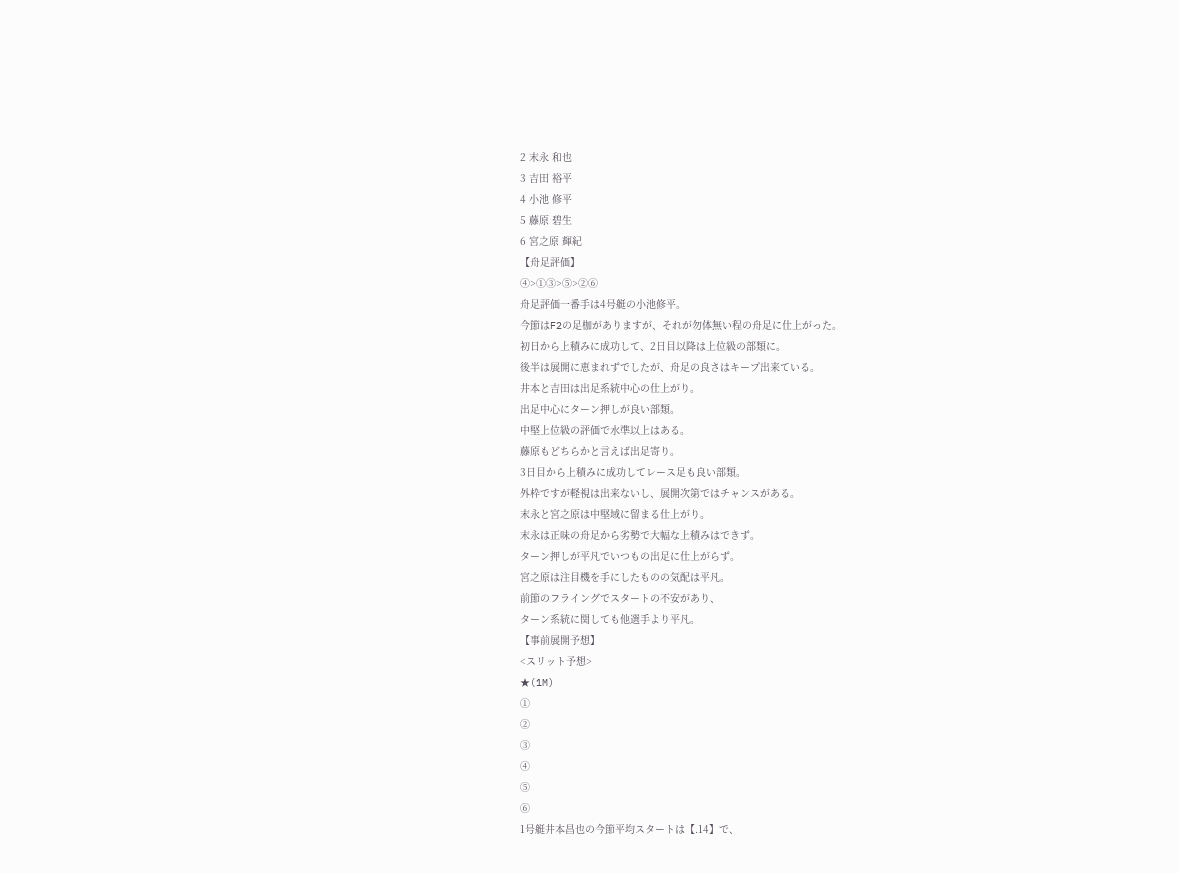2 末永 和也
3 吉田 裕平
4 小池 修平
5 藤原 碧生
6 宮之原 輝紀
【舟足評価】
④>①③>⑤>②⑥
舟足評価一番手は4号艇の小池修平。
今節はF2の足枷がありますが、それが勿体無い程の舟足に仕上がった。
初日から上積みに成功して、2日目以降は上位級の部類に。
後半は展開に恵まれずでしたが、舟足の良さはキープ出来ている。
井本と吉田は出足系統中心の仕上がり。
出足中心にターン押しが良い部類。
中堅上位級の評価で水準以上はある。
藤原もどちらかと言えば出足寄り。
3日目から上積みに成功してレース足も良い部類。
外枠ですが軽視は出来ないし、展開次第ではチャンスがある。
末永と宮之原は中堅域に留まる仕上がり。
末永は正味の舟足から劣勢で大幅な上積みはできず。
ターン押しが平凡でいつもの出足に仕上がらず。
宮之原は注目機を手にしたものの気配は平凡。
前節のフライングでスタートの不安があり、
ターン系統に関しても他選手より平凡。
【事前展開予想】
<スリット予想>
★(1M)
①
②
③
④
⑤
⑥
1号艇井本昌也の今節平均スタートは【.14】で、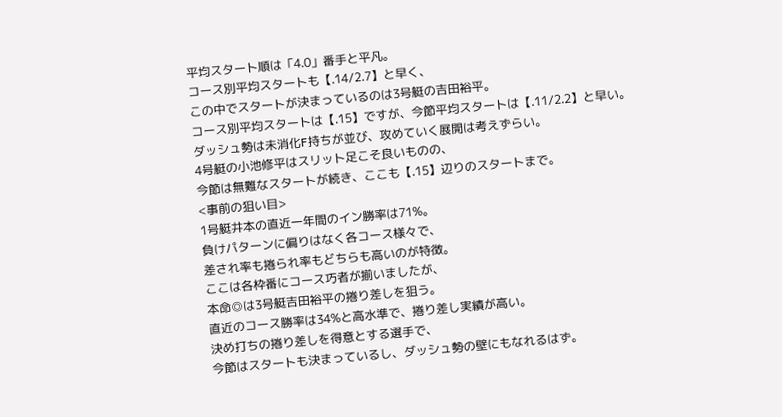平均スタート順は「4.0」番手と平凡。
コース別平均スタートも【.14/2.7】と早く、
この中でスタートが決まっているのは3号艇の吉田裕平。
コース別平均スタートは【.15】ですが、今節平均スタートは【.11/2.2】と早い。
ダッシュ勢は未消化F持ちが並び、攻めていく展開は考えずらい。
4号艇の小池修平はスリット足こそ良いものの、
今節は無難なスタートが続き、ここも【.15】辺りのスタートまで。
<事前の狙い目>
1号艇井本の直近一年間のイン勝率は71%。
負けパターンに偏りはなく各コース様々で、
差され率も捲られ率もどちらも高いのが特徴。
ここは各枠番にコース巧者が揃いましたが、
本命◎は3号艇吉田裕平の捲り差しを狙う。
直近のコース勝率は34%と高水準で、捲り差し実績が高い。
決め打ちの捲り差しを得意とする選手で、
今節はスタートも決まっているし、ダッシュ勢の壁にもなれるはず。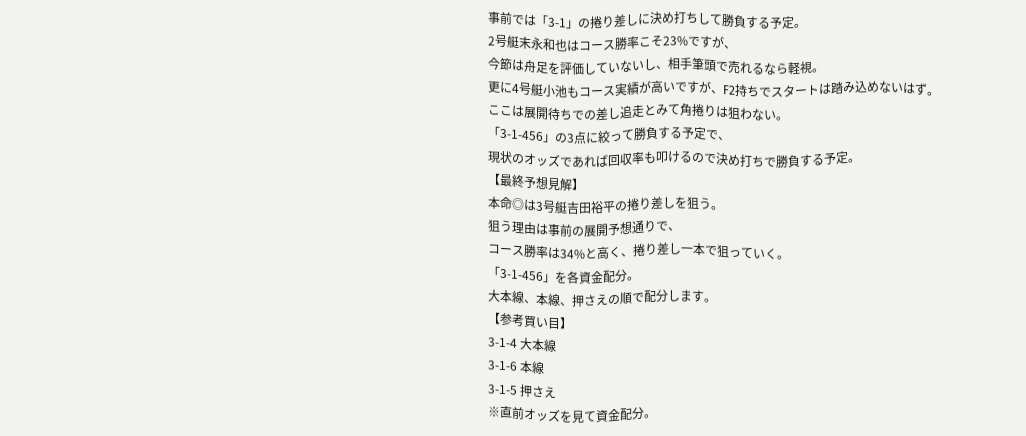事前では「3-1」の捲り差しに決め打ちして勝負する予定。
2号艇末永和也はコース勝率こそ23%ですが、
今節は舟足を評価していないし、相手筆頭で売れるなら軽視。
更に4号艇小池もコース実績が高いですが、F2持ちでスタートは踏み込めないはず。
ここは展開待ちでの差し追走とみて角捲りは狙わない。
「3-1-456」の3点に絞って勝負する予定で、
現状のオッズであれば回収率も叩けるので決め打ちで勝負する予定。
【最終予想見解】
本命◎は3号艇吉田裕平の捲り差しを狙う。
狙う理由は事前の展開予想通りで、
コース勝率は34%と高く、捲り差し一本で狙っていく。
「3-1-456」を各資金配分。
大本線、本線、押さえの順で配分します。
【参考買い目】
3-1-4 大本線
3-1-6 本線
3-1-5 押さえ
※直前オッズを見て資金配分。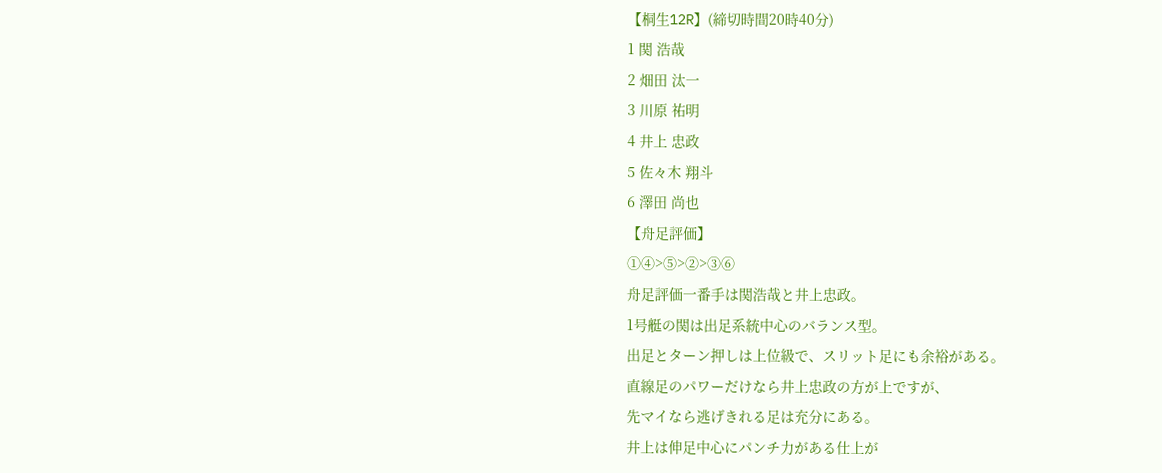【桐生12R】(締切時間20時40分)
1 関 浩哉
2 畑田 汰一
3 川原 祐明
4 井上 忠政
5 佐々木 翔斗
6 澤田 尚也
【舟足評価】
①④>⑤>②>③⑥
舟足評価一番手は関浩哉と井上忠政。
1号艇の関は出足系統中心のバランス型。
出足とターン押しは上位級で、スリット足にも余裕がある。
直線足のパワーだけなら井上忠政の方が上ですが、
先マイなら逃げきれる足は充分にある。
井上は伸足中心にパンチ力がある仕上が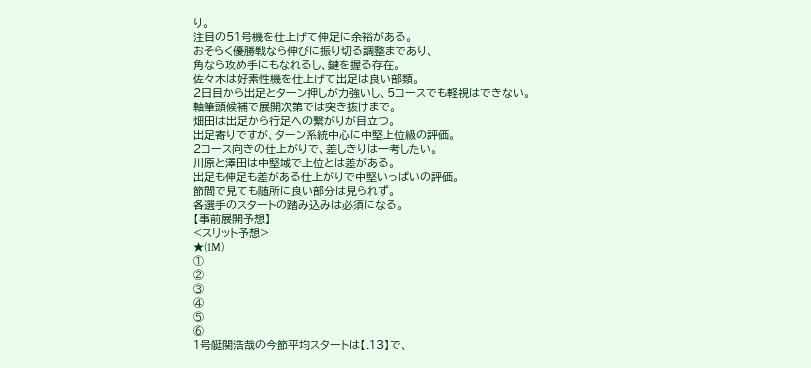り。
注目の51号機を仕上げて伸足に余裕がある。
おそらく優勝戦なら伸びに振り切る調整まであり、
角なら攻め手にもなれるし、鍵を握る存在。
佐々木は好素性機を仕上げて出足は良い部類。
2日目から出足とターン押しが力強いし、5コースでも軽視はできない。
軸筆頭候補で展開次第では突き抜けまで。
畑田は出足から行足への繋がりが目立つ。
出足寄りですが、ターン系統中心に中堅上位級の評価。
2コース向きの仕上がりで、差しきりは一考したい。
川原と澤田は中堅域で上位とは差がある。
出足も伸足も差がある仕上がりで中堅いっぱいの評価。
節間で見ても随所に良い部分は見られず。
各選手のスタートの踏み込みは必須になる。
【事前展開予想】
<スリット予想>
★(1M)
①
②
③
④
⑤
⑥
1号艇関浩哉の今節平均スタートは【.13】で、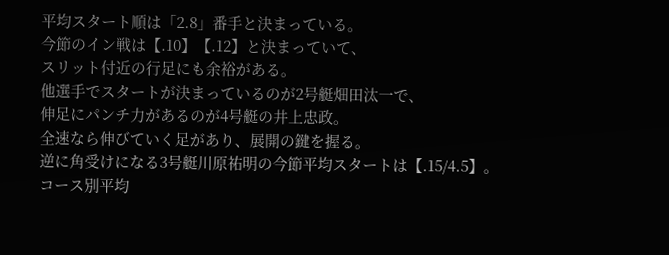平均スタート順は「2.8」番手と決まっている。
今節のイン戦は【.10】【.12】と決まっていて、
スリット付近の行足にも余裕がある。
他選手でスタートが決まっているのが2号艇畑田汰一で、
伸足にパンチ力があるのが4号艇の井上忠政。
全速なら伸びていく足があり、展開の鍵を握る。
逆に角受けになる3号艇川原祐明の今節平均スタートは【.15/4.5】。
コース別平均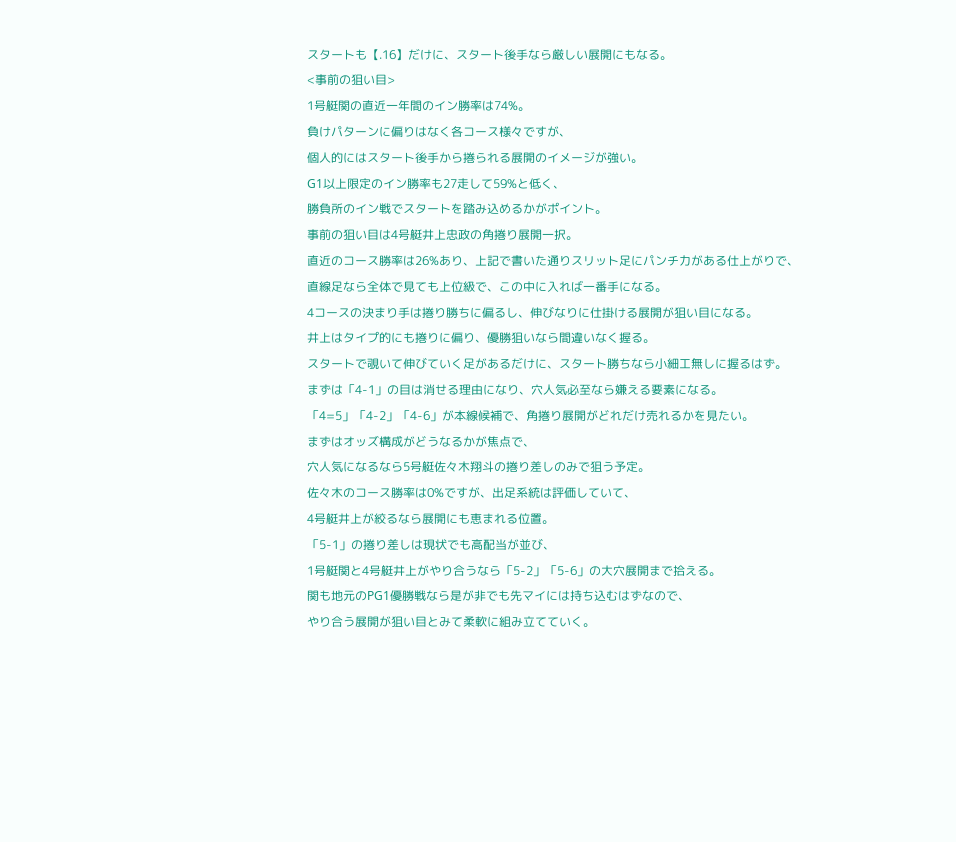スタートも【.16】だけに、スタート後手なら厳しい展開にもなる。
<事前の狙い目>
1号艇関の直近一年間のイン勝率は74%。
負けパターンに偏りはなく各コース様々ですが、
個人的にはスタート後手から捲られる展開のイメージが強い。
G1以上限定のイン勝率も27走して59%と低く、
勝負所のイン戦でスタートを踏み込めるかがポイント。
事前の狙い目は4号艇井上忠政の角捲り展開一択。
直近のコース勝率は26%あり、上記で書いた通りスリット足にパンチ力がある仕上がりで、
直線足なら全体で見ても上位級で、この中に入れば一番手になる。
4コースの決まり手は捲り勝ちに偏るし、伸びなりに仕掛ける展開が狙い目になる。
井上はタイプ的にも捲りに偏り、優勝狙いなら間違いなく握る。
スタートで覗いて伸びていく足があるだけに、スタート勝ちなら小細工無しに握るはず。
まずは「4-1」の目は消せる理由になり、穴人気必至なら嫌える要素になる。
「4=5」「4-2」「4-6」が本線候補で、角捲り展開がどれだけ売れるかを見たい。
まずはオッズ構成がどうなるかが焦点で、
穴人気になるなら5号艇佐々木翔斗の捲り差しのみで狙う予定。
佐々木のコース勝率は0%ですが、出足系統は評価していて、
4号艇井上が絞るなら展開にも恵まれる位置。
「5-1」の捲り差しは現状でも高配当が並び、
1号艇関と4号艇井上がやり合うなら「5-2」「5-6」の大穴展開まで拾える。
関も地元のPG1優勝戦なら是が非でも先マイには持ち込むはずなので、
やり合う展開が狙い目とみて柔軟に組み立てていく。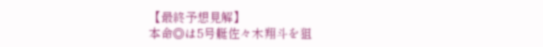【最終予想見解】
本命◎は5号艇佐々木翔斗を狙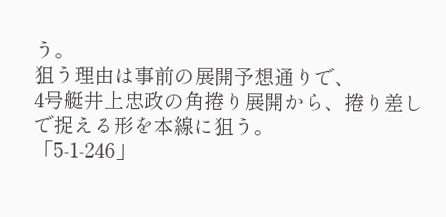う。
狙う理由は事前の展開予想通りで、
4号艇井上忠政の角捲り展開から、捲り差しで捉える形を本線に狙う。
「5-1-246」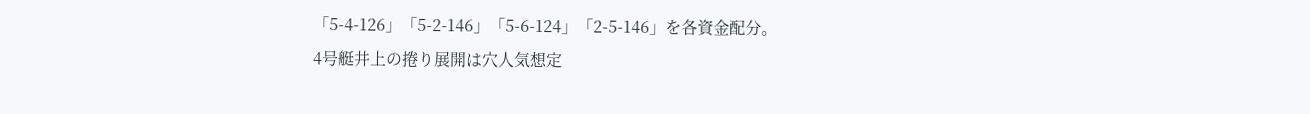「5-4-126」「5-2-146」「5-6-124」「2-5-146」を各資金配分。
4号艇井上の捲り展開は穴人気想定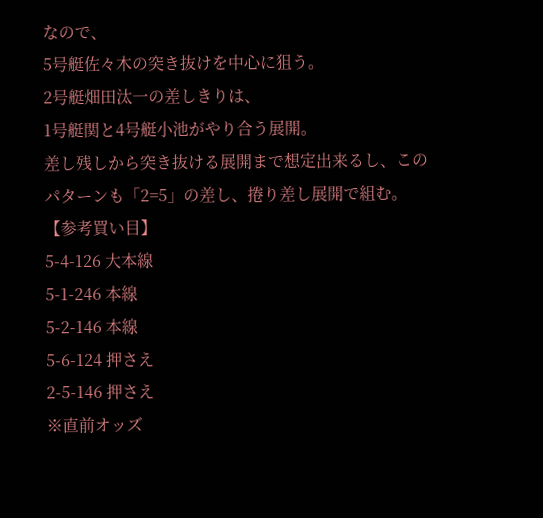なので、
5号艇佐々木の突き抜けを中心に狙う。
2号艇畑田汰一の差しきりは、
1号艇関と4号艇小池がやり合う展開。
差し残しから突き抜ける展開まで想定出来るし、このパターンも「2=5」の差し、捲り差し展開で組む。
【参考買い目】
5-4-126 大本線
5-1-246 本線
5-2-146 本線
5-6-124 押さえ
2-5-146 押さえ
※直前オッズ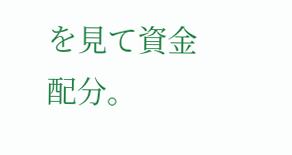を見て資金配分。